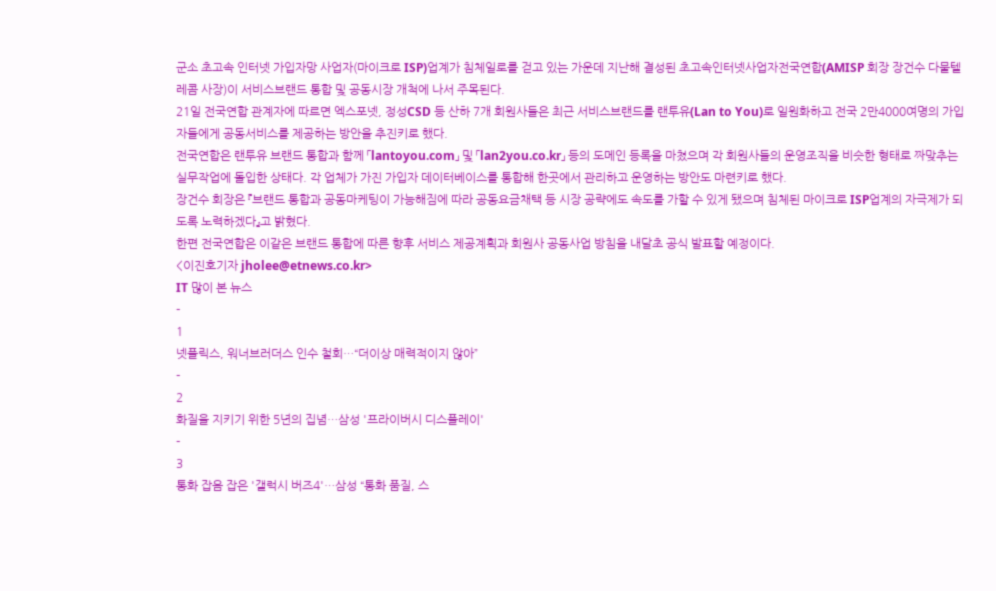군소 초고속 인터넷 가입자망 사업자(마이크로 ISP)업계가 침체일로를 걷고 있는 가운데 지난해 결성된 초고속인터넷사업자전국연합(AMISP 회장 장건수 다물텔레콤 사장)이 서비스브랜드 통합 및 공동시장 개척에 나서 주목된다.
21일 전국연합 관계자에 따르면 엑스포넷, 정성CSD 등 산하 7개 회원사들은 최근 서비스브랜드를 랜투유(Lan to You)로 일원화하고 전국 2만4000여명의 가입자들에게 공동서비스를 제공하는 방안을 추진키로 했다.
전국연합은 랜투유 브랜드 통합과 함께 「lantoyou.com」 및 「lan2you.co.kr」 등의 도메인 등록을 마쳤으며 각 회원사들의 운영조직을 비슷한 형태로 짜맞추는 실무작업에 돌입한 상태다. 각 업체가 가진 가입자 데이터베이스를 통합해 한곳에서 관리하고 운영하는 방안도 마련키로 했다.
장건수 회장은 『브랜드 통합과 공동마케팅이 가능해짐에 따라 공동요금채택 등 시장 공략에도 속도를 가할 수 있게 됐으며 침체된 마이크로 ISP업계의 자극제가 되도록 노력하겠다』고 밝혔다.
한편 전국연합은 이같은 브랜드 통합에 따른 향후 서비스 제공계획과 회원사 공동사업 방침을 내달초 공식 발표할 예정이다.
<이진호기자 jholee@etnews.co.kr>
IT 많이 본 뉴스
-
1
넷플릭스, 워너브러더스 인수 철회…“더이상 매력적이지 않아”
-
2
화질을 지키기 위한 5년의 집념…삼성 '프라이버시 디스플레이'
-
3
통화 잡음 잡은 '갤럭시 버즈4'…삼성 “통화 품질, 스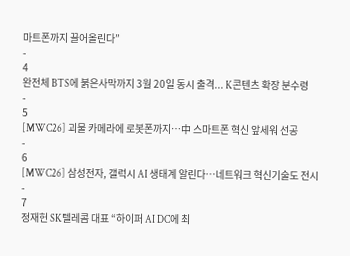마트폰까지 끌어올린다”
-
4
완전체 BTS에 붉은사막까지 3월 20일 동시 출격... K콘텐츠 확장 분수령
-
5
[MWC26] 괴물 카메라에 로봇폰까지…中 스마트폰 혁신 앞세워 선공
-
6
[MWC26] 삼성전자, 갤럭시 AI 생태계 알린다…네트워크 혁신기술도 전시
-
7
정재헌 SK텔레콤 대표 “하이퍼 AI DC에 최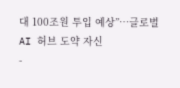대 100조원 투입 예상”…글로벌 AI 허브 도약 자신
-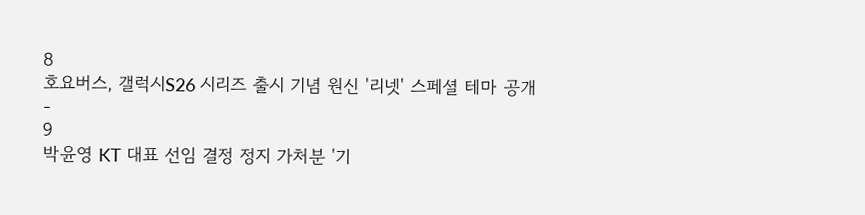8
호요버스, 갤럭시S26 시리즈 출시 기념 원신 '리넷' 스페셜 테마 공개
-
9
박윤영 KT 대표 선임 결정 정지 가처분 '기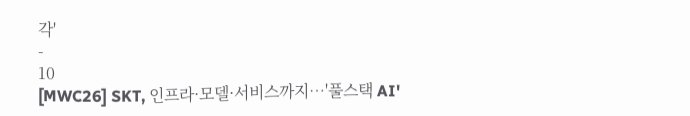각'
-
10
[MWC26] SKT, 인프라·모델·서비스까지…'풀스택 AI'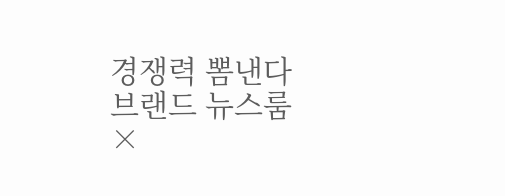경쟁력 뽐낸다
브랜드 뉴스룸
×